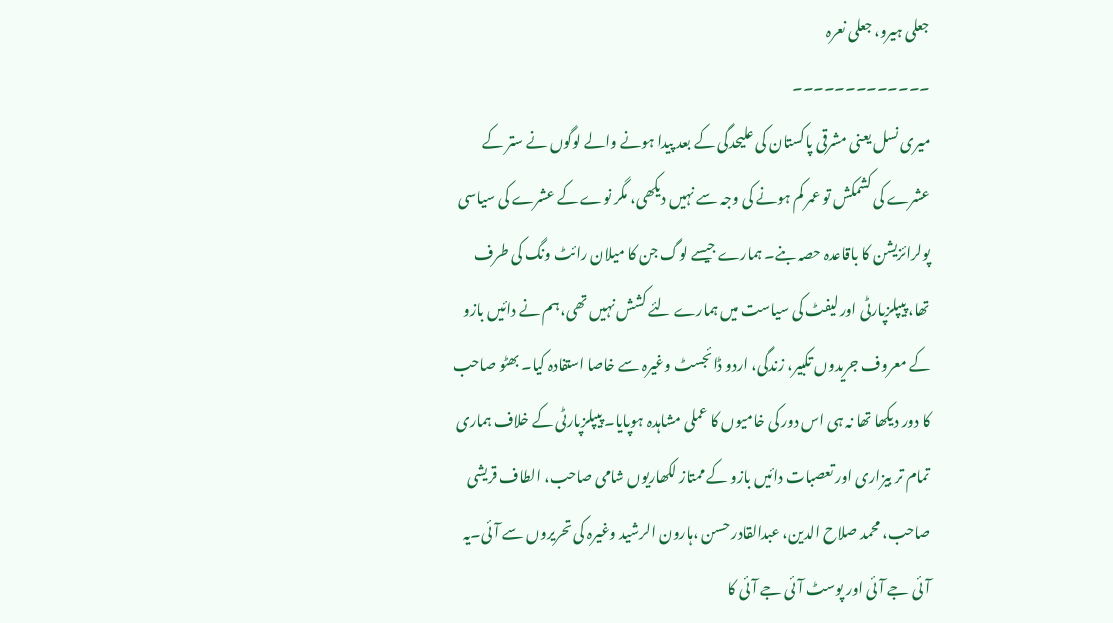جعلی ہیرو، جعلی نعرہ
۔۔۔۔۔۔۔۔۔۔۔۔۔
میری نسل یعنی مشرقی پاکستان کی علیحدگی کے بعد پیدا ہونے والے لوگوں نے ستر کے عشرے کی کشمکش تو عمر کم ہونے کی وجہ سے نہیں دیکھی، مگر نوے کے عشرے کی سیاسی پولرائزیشن کا باقاعدہ حصہ بنے۔ ہمارے جیسے لوگ جن کا میلان رائٹ ونگ کی طرف تھا، پیپلزپارٹی اور لیفٹ کی سیاست میں ہمارے لئے کشش نہیں تھی،ہم نے دائیں بازو کے معروف جریدوں تکبیر، زندگی، اردو ڈائجسٹ وغیرہ سے خاصا استفادہ کیا۔ بھٹو صاحب کا دور دیکھا تھا نہ ہی اس دور کی خامیوں کا عملی مشاہدہ ہوپایا۔ پیپلزپارٹی کے خلاف ہماری تمام تر بیزاری اور تعصبات دائیں بازو کے ممتاز لکھاریوں شامی صاحب، الطاف قریشی صاحب، محمد صلاح الدین، عبدالقادر حسن ،ہارون الرشید وغیرہ کی تحریروں سے آئی۔یہ آئی جے آئی اور پوسٹ آئی جے آئی کا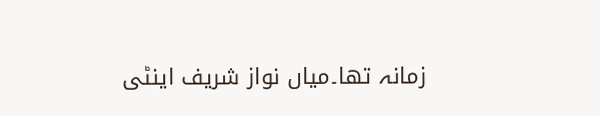زمانہ تھا۔میاں نواز شریف اینٹی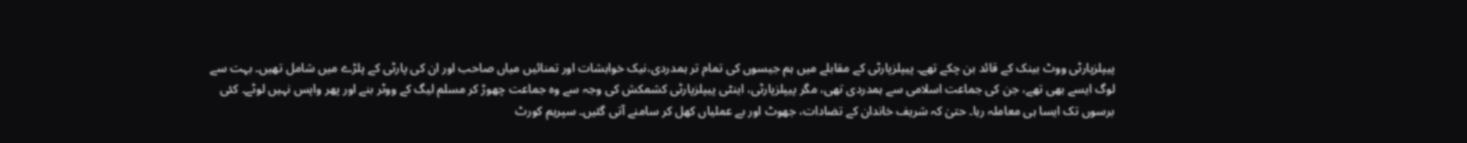پیپلزپارٹی ووٹ بینک کے قائد بن چکے تھے۔ پیپلزپارٹی کے مقابلے میں ہم جیسوں کی تمام تر ہمدردی،نیک خواہشات اور تمنائیں میاں صاحب اور ان کی پارٹی کے پلڑے میں شامل تھیں۔ بہت سے لوگ ایسے بھی تھے، جن کی جماعت اسلامی سے ہمدردی تھی، مگر پیپلزپارٹی، اینٹی پیپلزپارٹی کشمکش کی وجہ سے وہ جماعت چھوڑ کر مسلم لیگ کے ووٹر بنے اور پھر واپس نہیں لوٹے۔ کئی برسوں تک ایسا ہی معاملہ رہا۔ حتیٰ کہ شریف خاندان کے تضادات، جھوٹ اور بے عملیاں کھل کر سامنے آتی گئیں۔ سپریم کورٹ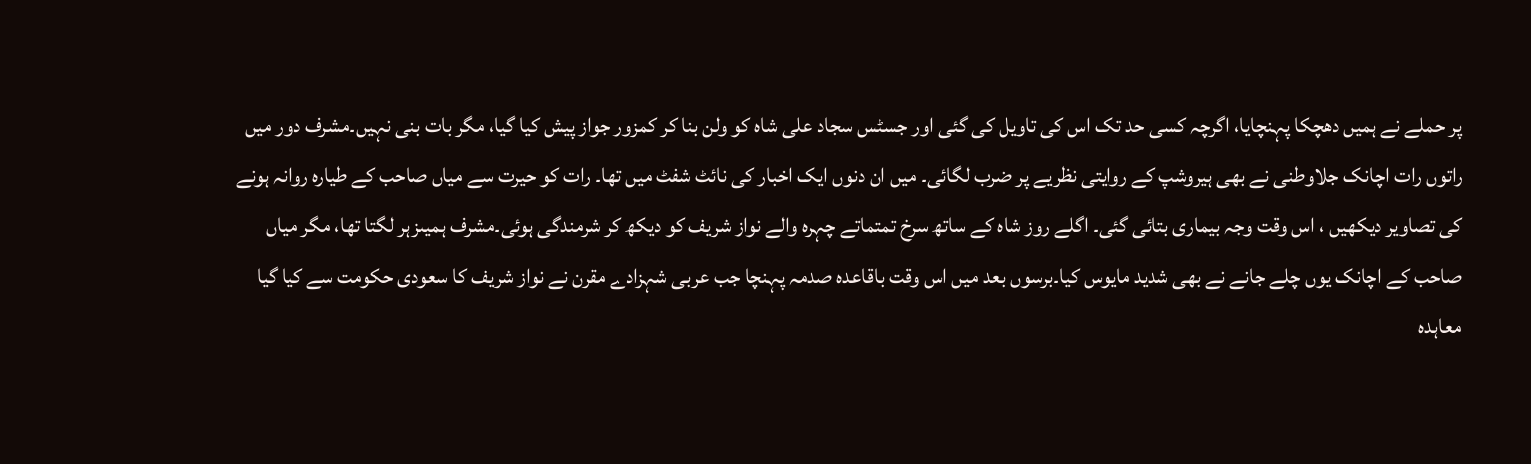پر حملے نے ہمیں دھچکا پہنچایا، اگرچہ کسی حد تک اس کی تاویل کی گئی اور جسٹس سجاد علی شاہ کو ولن بنا کر کمزور جواز پیش کیا گیا، مگر بات بنی نہیں۔مشرف دور میں راتوں رات اچانک جلاوطنی نے بھی ہیروشپ کے روایتی نظریے پر ضرب لگائی۔ میں ان دنوں ایک اخبار کی نائٹ شفٹ میں تھا۔ رات کو حیرت سے میاں صاحب کے طیارہ روانہ ہونے کی تصاویر دیکھیں ، اس وقت وجہ بیماری بتائی گئی۔ اگلے روز شاہ کے ساتھ سرخ تمتماتے چہرہ والے نواز شریف کو دیکھ کر شرمندگی ہوئی۔مشرف ہمیںزہر لگتا تھا، مگر میاں صاحب کے اچانک یوں چلے جانے نے بھی شدید مایوس کیا۔برسوں بعد میں اس وقت باقاعدہ صدمہ پہنچا جب عربی شہزادے مقرن نے نواز شریف کا سعودی حکومت سے کیا گیا معاہدہ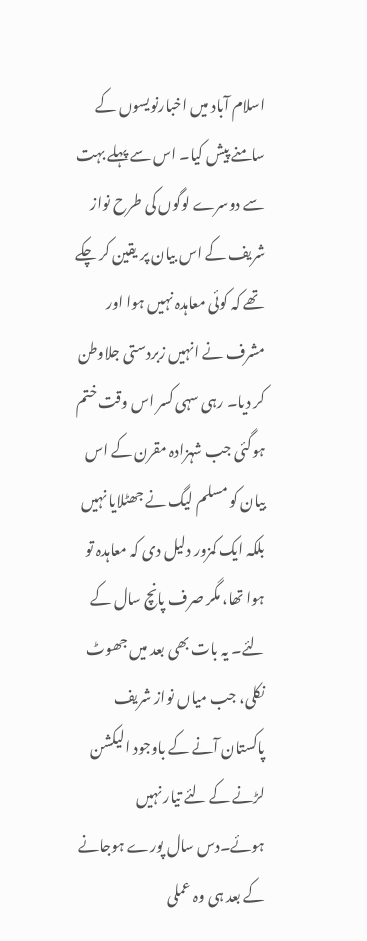اسلام آباد میں اخبارنویسوں کے سامنے پیش کیا۔ اس سے پہلے بہت سے دوسرے لوگوں کی طرح نواز شریف کے اس بیان پر یقین کر چکے تھے کہ کوئی معاہدہ نہیں ہوا اور مشرف نے انہیں زبردستی جلاوطن کر دیا۔ رہی سہی کسر اس وقت ختم ہوگئی جب شہزادہ مقرن کے اس بیان کو مسلم لیگ نے جھٹلایا نہیں بلکہ ایک کمزور دلیل دی کہ معاہدہ تو ہوا تھا، مگر صرف پانچ سال کے لئے۔ یہ بات بھی بعد میں جھوٹ نکلی، جب میاں نواز شریف پاکستان آنے کے باوجود الیکشن لڑنے کے لئے تیار نہیں ہوئے۔دس سال پورے ہوجانے کے بعد ہی وہ عملی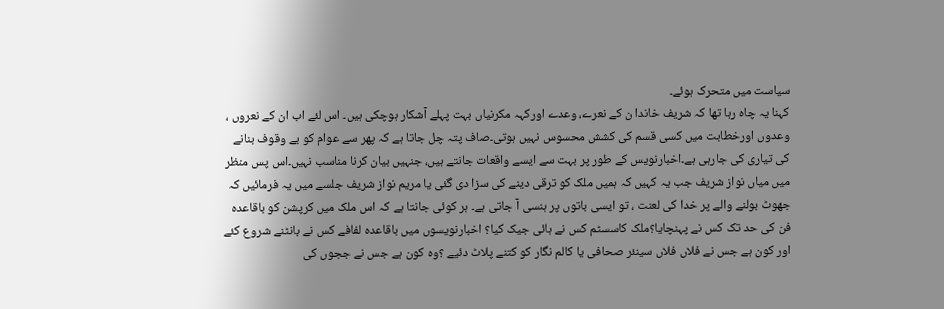سیاست میں متحرک ہوئے۔
کہنا یہ چاہ رہا تھا کہ شریف خاندا ن کے نعرے، وعدے اورکہہ مکرنیاں بہت پہلے آشکار ہوچکی ہیں۔ اس لئے اب ان کے نعروں ، وعدوں اورخطابت میں کسی قسم کی کشش محسوس نہیں ہوتی۔صاف پتہ چل جاتا ہے کہ پھر سے عوام کو بے وقوف بنانے کی تیاری کی جارہی ہے۔اخبارنویس کے طور پر بہت سے ایسے واقعات جانتے ہیں، جنہیں بیان کرنا مناسب نہیں۔اس پس منظر میں میاں نواز شریف جب یہ کہیں کہ ہمیں ملک کو ترقی دینے کی سزا دی گئی یا مریم نواز شریف جلسے میں یہ فرمائیں کہ جھوٹ بولنے والے پر خدا کی لعنت ، تو ایسی باتوں پر ہنسی آ جاتی ہے۔ ہر کوئی جانتا ہے کہ اس ملک میں کرپشن کو باقاعدہ فن کی حد تک کس نے پہنچایا؟ملک کاسسٹم کس نے ہائی جیک کیا؟ اخبارنویسوں میں باقاعدہ لفافے کس نے بانٹنے شروع کئے اور کون ہے جس نے فلاں فلاں سینئر صحافی یا کالم نگار کو کتنے پلاٹ دئیے ؟وہ کون ہے جس نے ججوں کی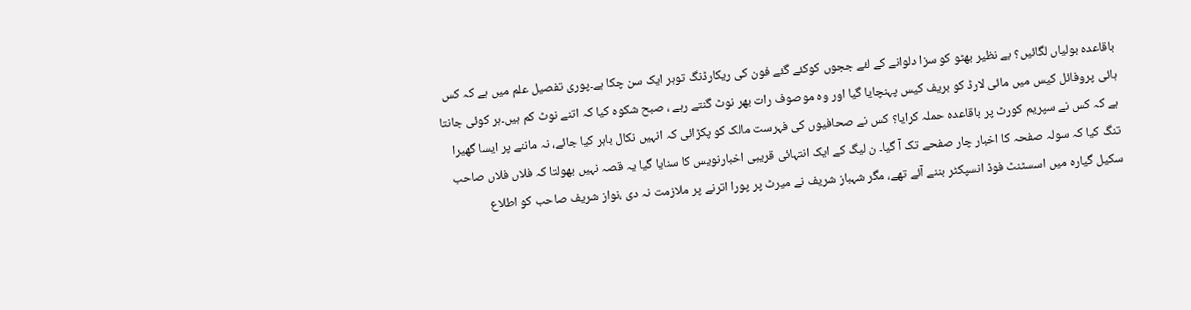باقاعدہ بولیاں لگائیں؟ بے نظیر بھٹو کو سزا دلوانے کے لئے ججوں کوکئے گئے فون کی ریکارڈنگ توہر ایک سن چکا ہے۔پوری تفصیل علم میں ہے کہ کس ہائی پروفائل کیس میں مائی لارڈ کو بریف کیس پہنچایا گیا اور وہ موصوف رات بھر نوٹ گنتے رہے ، صبح شکوہ کیا کہ اتنے نوٹ کم ہیں۔ہر کوئی جانتا ہے کہ کس نے سپریم کورٹ پر باقاعدہ حملہ کرایا؟ کس نے صحافیوں کی فہرست مالک کو پکڑائی کہ انہیں نکال باہر کیا جائے، نہ ماننے پر ایسا گھیرا تنگ کیا کہ سولہ صفحہ کا اخبار چار صفحے تک آ گیا۔ ن لیگ کے ایک انتہائی قریبی اخبارنویس کا سنایا گیا یہ قصہ نہیں بھولتا کہ فلاں فلاں صاحب سکیل گیارہ میں اسسٹنٹ فوڈ انسپکٹر بننے آئے تھے، مگر شہباز شریف نے میرٹ پر پورا اترنے پر ملازمت نہ دی ،نواز شریف صاحب کو اطلاع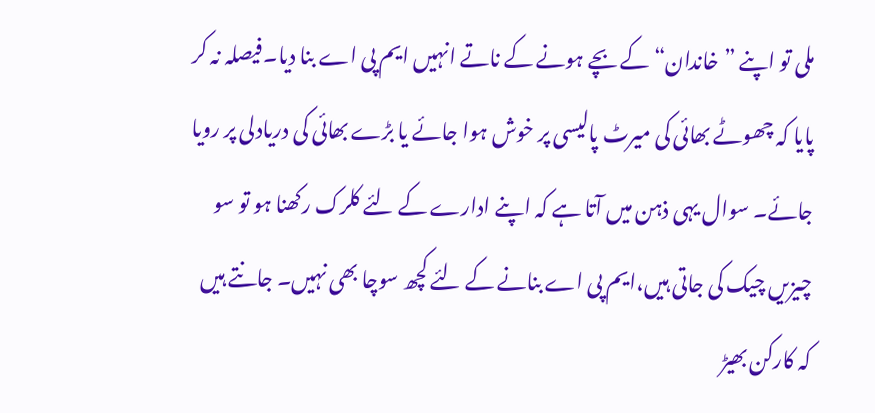ملی تو اپنے ”خاندان“ کے بچے ہونے کے ناتے انہیں ایم پی اے بنا دیا۔فیصلہ نہ کر پایا کہ چھوٹے بھائی کی میرٹ پالیسی پر خوش ہوا جائے یا بڑے بھائی کی دریادلی پر رویا جائے۔ سوال یہی ذہن میں آتا ہے کہ اپنے ادارے کے لئے کلرک رکھنا ہو تو سو چیزیں چیک کی جاتی ہیں،ایم پی اے بنانے کے لئے کچھ سوچا بھی نہیں۔ جانتے ہیں کہ کارکن بھیڑ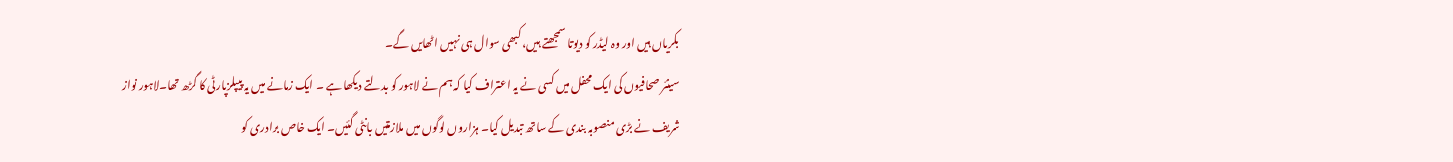بکریاں ہیں اور وہ لیڈر کو دیوتا سمجھتے ہیں، کبھی سوال ہی نہیں اٹھایں گے۔
سینئر صحافیوں کی ایک محفل میں کسی نے یہ اعتراف کیا کہ ہم نے لاہور کو بدلتے دیکھا ہے ۔ ایک زمانے میں یہ پیپلزپارٹی کا گڑھ تھا۔لاہور نواز شریف نے بڑی منصوبہ بندی کے ساتھ تبدیل کیا۔ ہزاروں لوگوں میں ملازمتیں بانٹی گئیں۔ ایک خاص برادری کو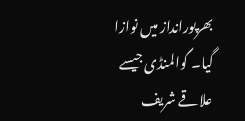بھرپورانداز میں نوازا گیا۔ گوالمنڈی جیسے علاقے شریف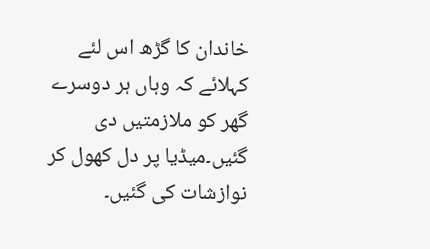خاندان کا گڑھ اس لئے کہلائے کہ وہاں ہر دوسرے گھر کو ملازمتیں دی گئیں۔میڈیا پر دل کھول کر نوازشات کی گئیں۔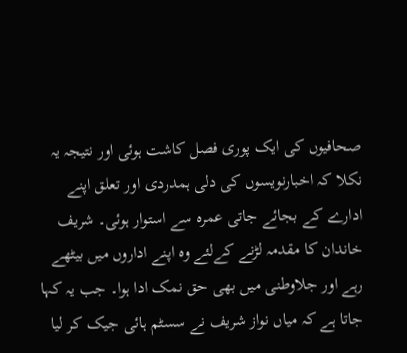صحافیوں کی ایک پوری فصل کاشت ہوئی اور نتیجہ یہ نکلا کہ اخبارنویسوں کی دلی ہمدردی اور تعلق اپنے ادارے کے بجائے جاتی عمرہ سے استوار ہوئی۔ شریف خاندان کا مقدمہ لڑنے کےلئے وہ اپنے اداروں میں بیٹھے رہے اور جلاوطنی میں بھی حق نمک ادا ہوا۔ جب یہ کہا جاتا ہے کہ میاں نواز شریف نے سسٹم ہائی جیک کر لیا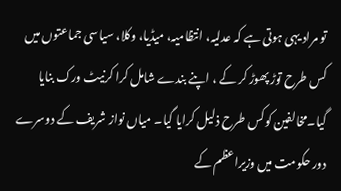تو مراد یہی ہوتی ہے کہ عدلیہ، انتظامیہ، میڈیا، وکلا، سیاسی جماعتوں میں کس طرح توڑ پھوڑ کر کے ، اپنے بندے شامل کرا کرنیٹ ورک بنایا گیا۔مخالفین کوکس طرح ذلیل کرایا گیا۔ میاں نواز شریف کے دوسرے دور حکومت میں وزیراعظم کے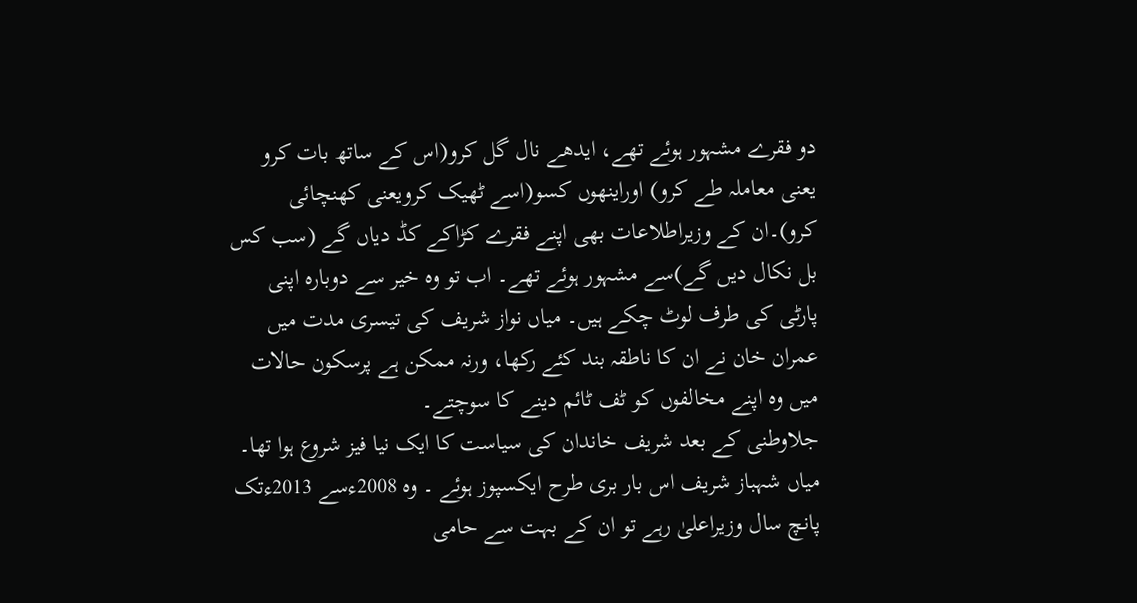دو فقرے مشہور ہوئے تھے، ایدھے نال گل کرو(اس کے ساتھ بات کرو یعنی معاملہ طے کرو) اوراینھوں کسو(اسے ٹھیک کرویعنی کھنچائی کرو)۔ان کے وزیراطلاعات بھی اپنے فقرے کڑاکے کڈ دیاں گے (سب کس بل نکال دیں گے)سے مشہور ہوئے تھے۔ اب تو وہ خیر سے دوبارہ اپنی پارٹی کی طرف لوٹ چکے ہیں۔ میاں نواز شریف کی تیسری مدت میں عمران خان نے ان کا ناطقہ بند کئے رکھا، ورنہ ممکن ہے پرسکون حالات میں وہ اپنے مخالفوں کو ٹف ٹائم دینے کا سوچتے۔
جلاوطنی کے بعد شریف خاندان کی سیاست کا ایک نیا فیز شروع ہوا تھا۔ میاں شہباز شریف اس بار بری طرح ایکسپوز ہوئے ۔ وہ 2008ءسے 2013ءتک پانچ سال وزیراعلیٰ رہے تو ان کے بہت سے حامی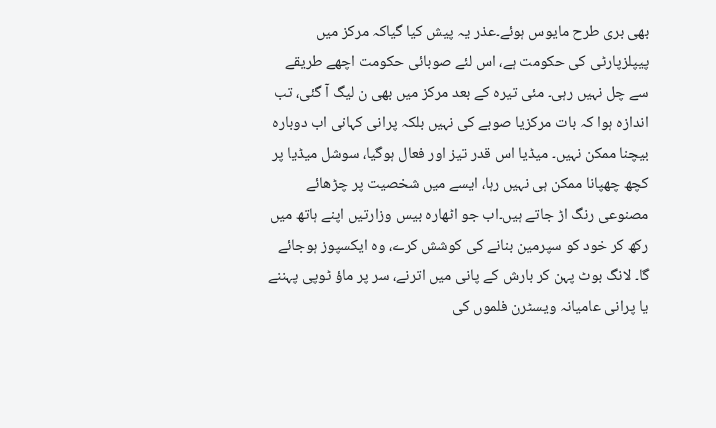بھی بری طرح مایوس ہوئے۔عذر یہ پیش کیا گیاکہ مرکز میں پیپلزپارٹی کی حکومت ہے، اس لئے صوبائی حکومت اچھے طریقے سے چل نہیں رہی۔ مئی تیرہ کے بعد مرکز میں بھی ن لیگ آ گئی، تب اندازہ ہوا کہ بات مرکزیا صوبے کی نہیں بلکہ پرانی کہانی اب دوبارہ بیچنا ممکن نہیں۔ میڈیا اس قدر تیز اور فعال ہوگیا، سوشل میڈیا پر کچھ چھپانا ممکن ہی نہیں رہا، ایسے میں شخصیت پر چڑھائے مصنوعی رنگ اڑ جاتے ہیں۔اب جو اٹھارہ بیس وزارتیں اپنے ہاتھ میں رکھ کر خود کو سپرمین بنانے کی کوشش کرے، وہ ایکسپوز ہوجائے گا۔ لانگ بوٹ پہن کر بارش کے پانی میں اترنے، سر پر ماؤ ٹوپی پہننے یا پرانی عامیانہ ویسٹرن فلموں کی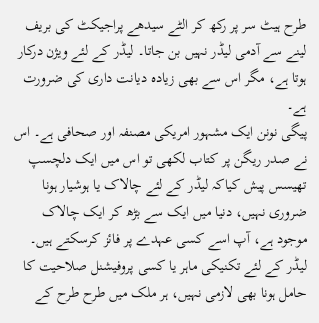طرح ہیٹ سر پر رکھ کر الٹے سیدھے پراجیکٹ کی بریف لینے سے آدمی لیڈر نہیں بن جاتا۔ لیڈر کے لئے ویژن درکار ہوتا ہے، مگر اس سے بھی زیادہ دیانت داری کی ضرورت ہے۔
پیگی نونن ایک مشہور امریکی مصنفہ اور صحافی ہے۔ اس نے صدر ریگن پر کتاب لکھی تو اس میں ایک دلچسپ تھیسس پیش کیاکہ لیڈر کے لئے چالاک یا ہوشیار ہونا ضروری نہیں، دنیا میں ایک سے بڑھ کر ایک چالاک موجود ہے، آپ اسے کسی عہدے پر فائز کرسکتے ہیں۔ لیڈر کے لئے تکنیکی ماہر یا کسی پروفیشنل صلاحیت کا حامل ہونا بھی لازمی نہیں، ہر ملک میں طرح طرح کے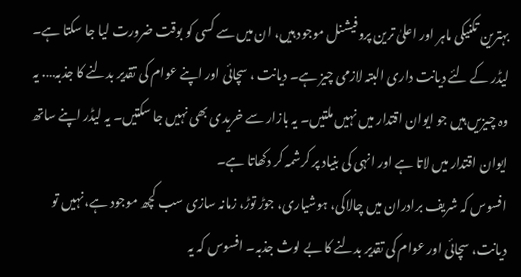بہترین تکنیکی ماہر اور اعلیٰ ترین پروفیشنل موجود ہیں، ان میں سے کسی کو بوقت ضرورت لیا جا سکتا ہے۔ لیڈر کے لئے دیانت داری البتہ لازمی چیز ہے۔ دیانت ، سچائی اور اپنے عوام کی تقدیر بدلنے کا جذبہ…. یہ وہ چیزیں ہیں جو ایوان اقتدار میں نہیں ملتیں۔ یہ بازار سے خریدی بھی نہیں جا سکتیں۔ یہ لیڈر اپنے ساتھ ایوان اقتدار میں لاتا ہے اور انہی کی بنیاد پر کرشمہ کر دکھاتا ہے۔
افسوس کہ شریف برادران میں چالاکی، ہوشیاری، جوڑ توڑ، زمانہ سازی سب کچھ موجود ہے، نہیں تو دیانت، سچائی اور عوام کی تقدیر بدلنے کا بے لوث جذبہ۔ افسوس کہ یہ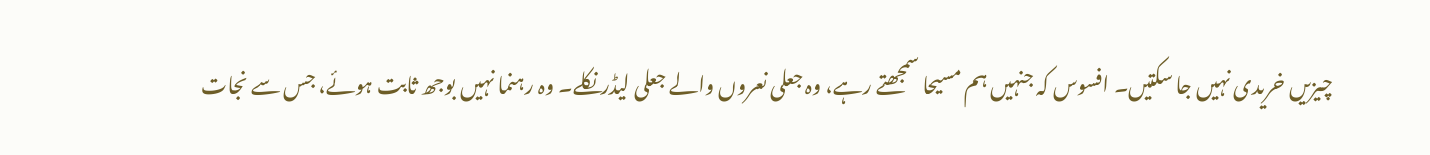چیزیں خریدی نہیں جا سکتیں۔ افسوس کہ جنہیں ہم مسیحا سمجھتے رہے، وہ جعلی نعروں والے جعلی لیڈرنکلے۔ وہ رہنما نہیں بوجھ ثابت ہوئے، جس سے نجات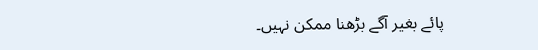پائے بغیر آگے بڑھنا ممکن نہیں۔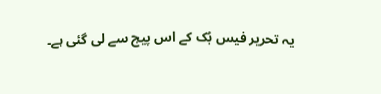یہ تحریر فیس بُک کے اس پیج سے لی گئی ہے۔